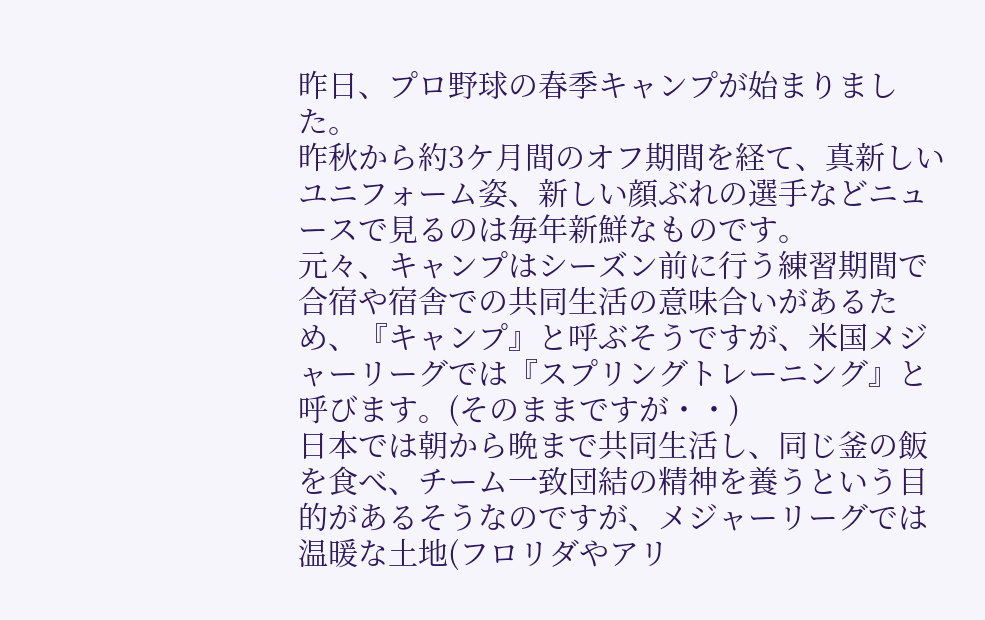昨日、プロ野球の春季キャンプが始まりました。
昨秋から約3ケ月間のオフ期間を経て、真新しいユニフォーム姿、新しい顔ぶれの選手などニュースで見るのは毎年新鮮なものです。
元々、キャンプはシーズン前に行う練習期間で合宿や宿舎での共同生活の意味合いがあるため、『キャンプ』と呼ぶそうですが、米国メジャーリーグでは『スプリングトレーニング』と呼びます。(そのままですが・・)
日本では朝から晩まで共同生活し、同じ釜の飯を食べ、チーム一致団結の精神を養うという目的があるそうなのですが、メジャーリーグでは温暖な土地(フロリダやアリ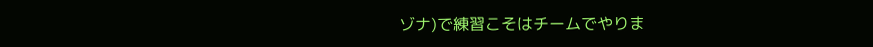ゾナ)で練習こそはチームでやりま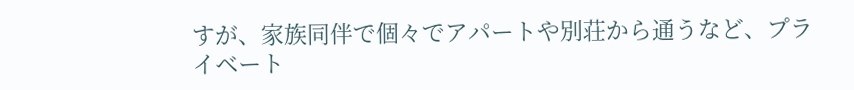すが、家族同伴で個々でアパートや別荘から通うなど、プライベート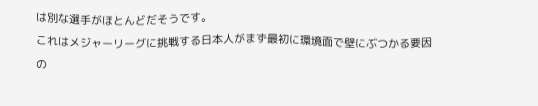は別な選手がほとんどだそうです。
これはメジャーリーグに挑戦する日本人がまず最初に環境面で壁にぶつかる要因の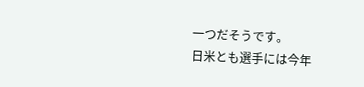一つだそうです。
日米とも選手には今年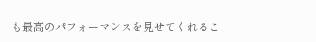も最高のパフォーマンスを見せてくれるこ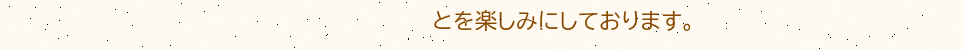とを楽しみにしております。